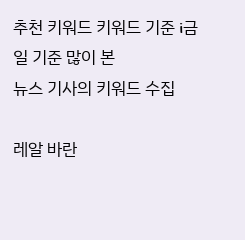추천 키워드 키워드 기준 i금일 기준 많이 본
뉴스 기사의 키워드 수집

레알 바란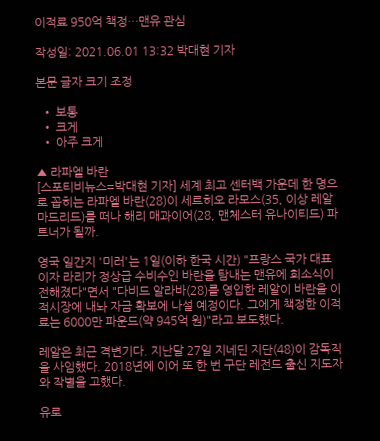이적료 950억 책정…맨유 관심

작성일: 2021.06.01 13:32 박대현 기자

본문 글자 크기 조정

  • 보통
  • 크게
  • 아주 크게

▲ 라파엘 바란
[스포티비뉴스=박대현 기자] 세계 최고 센터백 가운데 한 명으로 꼽히는 라파엘 바란(28)이 세르히오 라모스(35, 이상 레알 마드리드)를 떠나 해리 매과이어(28, 맨체스터 유나이티드) 파트너가 될까.

영국 일간지 '미러'는 1일(이하 한국 시간) "프랑스 국가 대표이자 라리가 정상급 수비수인 바란을 탐내는 맨유에 희소식이 전해졌다"면서 "다비드 알라바(28)를 영입한 레알이 바란을 이적시장에 내놔 자금 확보에 나설 예정이다. 그에게 책정한 이적료는 6000만 파운드(약 945억 원)"라고 보도했다.

레알은 최근 격변기다. 지난달 27일 지네딘 지단(48)이 감독직을 사임했다. 2018년에 이어 또 한 번 구단 레전드 출신 지도자와 작별을 고했다.

유로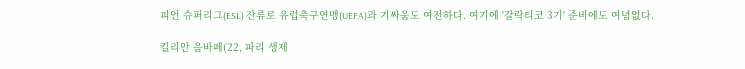피언 슈퍼리그(ESL) 잔류로 유럽축구연맹(UEFA)과 기싸움도 여전하다. 여기에 '갈락티코 3기' 준비에도 여념없다.

킬리안 음바페(22, 파리 생제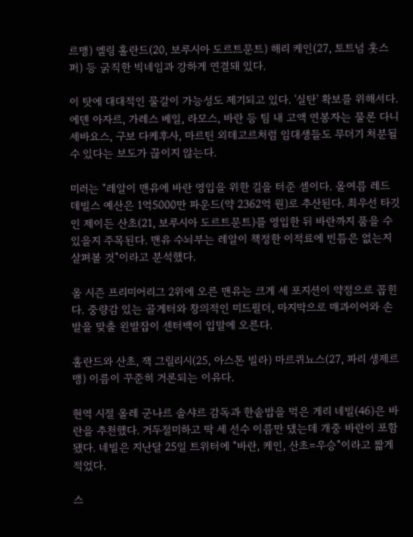르맹) 엘링 홀란드(20, 보루시아 도르트문트) 해리 케인(27, 토트넘 홋스퍼) 등 굵직한 빅네임과 강하게 연결돼 있다.

이 탓에 대대적인 물갈이 가능성도 제기되고 있다. '실탄' 확보를 위해서다. 에덴 아자르, 가레스 베일, 라모스, 바란 등 팀 내 고액 연봉자는 물론 다니 세바요스, 구보 다케후사, 마르틴 외데고르처럼 임대생들도 무더기 처분될 수 있다는 보도가 끊이지 않는다.

미러는 "레알이 맨유에 바란 영입을 위한 길을 터준 셈이다. 올여름 레드 데빌스 예산은 1억5000만 파운드(약 2362억 원)로 추산된다. 최우선 타깃인 제이든 산초(21, 보루시아 도르트문트)를 영입한 뒤 바란까지 품을 수 있을지 주목된다. 맨유 수뇌부는 레알이 책정한 이적료에 빈틈은 없는지 살펴볼 것"이라고 분석했다.

올 시즌 프리미어리그 2위에 오른 맨유는 크게 세 포지션이 약점으로 꼽힌다. 중량감 있는 골게터와 창의적인 미드필더, 마지막으로 매과이어와 손발을 맞출 왼발잡이 센터백이 입말에 오른다.

홀란드와 산초, 잭 그릴리시(25, 아스톤 빌라) 마르퀴뇨스(27, 파리 생제르맹) 이름이 꾸준히 거론되는 이유다.

현역 시절 올레 군나르 솔샤르 감독과 한솥밥을 먹은 게리 네빌(46)은 바란을 추천했다. 거두절미하고 딱 세 선수 이름만 댔는데 개중 바란이 포함됐다. 네빌은 지난달 25일 트위터에 "바란, 케인, 산초=우승"이라고 짧게 적었다.

스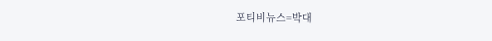포티비뉴스=박대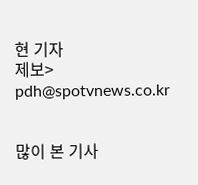현 기자
제보> pdh@spotvnews.co.kr


많이 본 기사